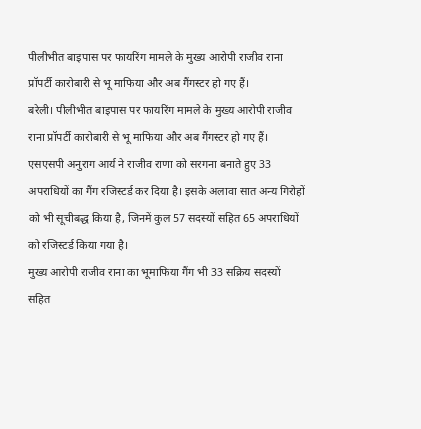पीलीभीत बाइपास पर फायरिंग मामले के मुख्य आरोपी राजीव राना प्रॉपर्टी कारोबारी से भू माफिया और अब गैंगस्टर हो गए हैं।
बरेली। पीलीभीत बाइपास पर फायरिंग मामले के मुख्य आरोपी राजीव राना प्रॉपर्टी कारोबारी से भू माफिया और अब गैंगस्टर हो गए हैं। एसएसपी अनुराग आर्य ने राजीव राणा को सरगना बनाते हुए 33 अपराधियों का गैंग रजिस्टर्ड कर दिया है। इसके अलावा सात अन्य गिरोहों को भी सूचीबद्ध किया है, जिनमें कुल 57 सदस्यों सहित 65 अपराधियों को रजिस्टर्ड किया गया है।
मुख्य आरोपी राजीव राना का भूमाफिया गैंग भी 33 सक्रिय सदस्यों सहित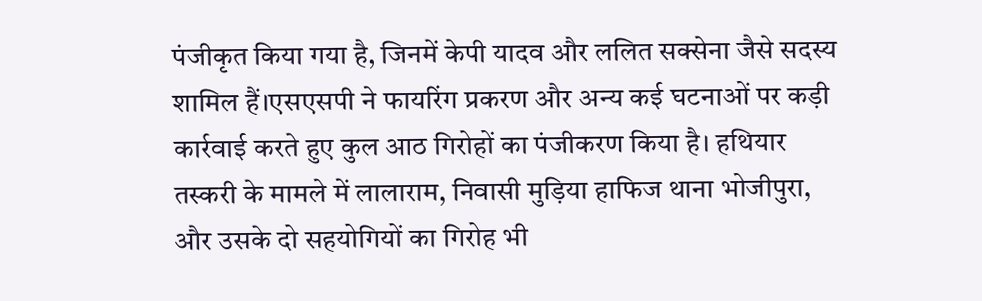पंजीकृत किया गया है, जिनमें केपी यादव और ललित सक्सेना जैसे सदस्य शामिल हैं।एसएसपी ने फायरिंग प्रकरण और अन्य कई घटनाओं पर कड़ी कार्रवाई करते हुए कुल आठ गिरोहों का पंजीकरण किया है। हथियार तस्करी के मामले में लालाराम, निवासी मुड़िया हाफिज थाना भोजीपुरा, और उसके दो सहयोगियों का गिरोह भी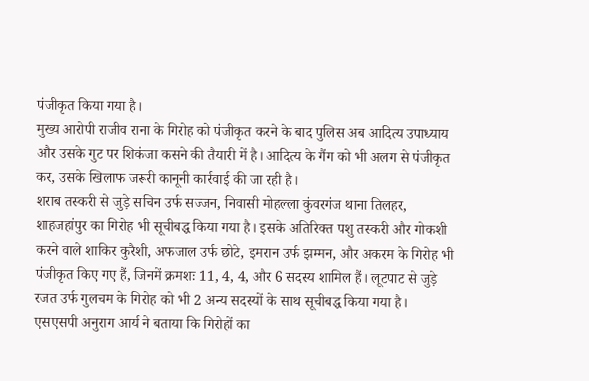पंजीकृत किया गया है।
मुख्य आरोपी राजीव राना के गिरोह को पंजीकृत करने के बाद पुलिस अब आदित्य उपाध्याय और उसके गुट पर शिकंजा कसने की तैयारी में है। आदित्य के गैंग को भी अलग से पंजीकृत कर, उसके खिलाफ जरूरी कानूनी कार्रवाई की जा रही है।
शराब तस्करी से जुड़े सचिन उर्फ सज्जन, निवासी मोहल्ला कुंवरगंज थाना तिलहर, शाहजहांपुर का गिरोह भी सूचीबद्ध किया गया है। इसके अतिरिक्त पशु तस्करी और गोकशी करने वाले शाकिर कुरैशी, अफजाल उर्फ छोटे, इमरान उर्फ झम्मन, और अकरम के गिरोह भी पंजीकृत किए गए हैं, जिनमें क्रमशः 11, 4, 4, और 6 सदस्य शामिल हैं। लूटपाट से जुड़े रजत उर्फ गुलचम के गिरोह को भी 2 अन्य सदस्यों के साथ सूचीबद्ध किया गया है।
एसएसपी अनुराग आर्य ने बताया कि गिरोहों का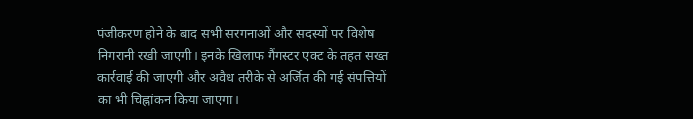पंजीकरण होने के बाद सभी सरगनाओं और सदस्यों पर विशेष निगरानी रखी जाएगी। इनके खिलाफ गैंगस्टर एक्ट के तहत सख्त कार्रवाई की जाएगी और अवैध तरीके से अर्जित की गई संपत्तियों का भी चिह्नांकन किया जाएगा।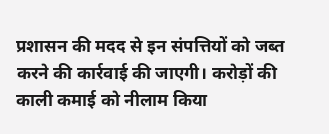प्रशासन की मदद से इन संपत्तियों को जब्त करने की कार्रवाई की जाएगी। करोड़ों की काली कमाई को नीलाम किया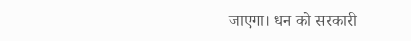जाएगा। धन को सरकारी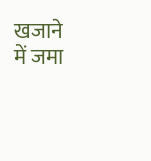खजाने में जमा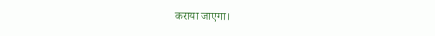कराया जाएगा।